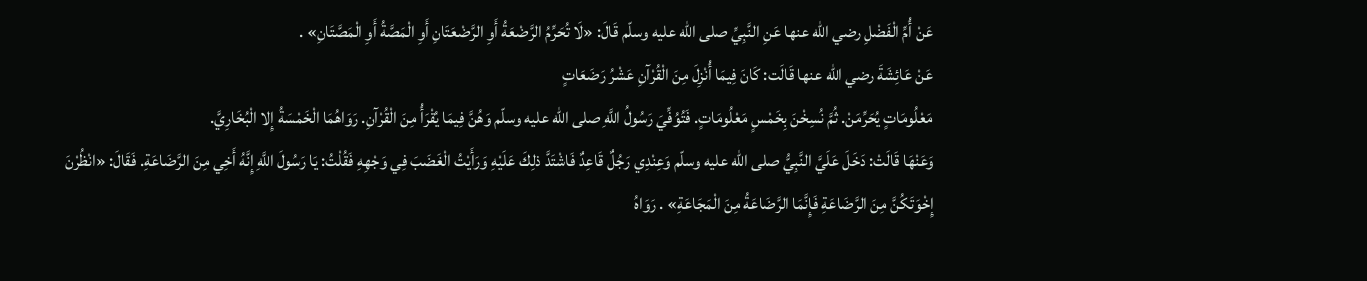عَنْ أُمِّ الْفَضْلِ رضي الله عنها عَنِ النَّبِيِّ صلى الله عليه وسلّم قَالَ: «لَا تُحَرِّمُ الرَّضْعَةُ أَوِ الرَّضْعَتَانِ أَوِ الْمَصَّةُ أَوِ الْمَصَّتَانِ» .
عَنْ عَائِشَةَ رضي الله عنها قَالَت: كَانَ فِيمَا أُنْزِلَ مِنَ الْقُرْآنِ عَشْرُ رَضَعَاتٍ
مَعْلُومَاتٍ يُحَرِّمَنْ. ثُمَّ نُسِخْنَ بِخَمْسٍ مَعْلُومَاتٍ. فَتُوُفِّيَ رَسُولُ اللَّهِ صلى الله عليه وسلّم وَهُنَّ فِيمَا يُقْرَأُ مِنَ الْقُرْآنِ. رَوَاهُمَا الْخَمْسَةُ إِلا الْبُخَارِيَّ.
وَعَنْهَا قَالَتْ: دَخَلَ عَلَيَّ النَّبِيُّ صلى الله عليه وسلّم وَعِنْدِي رَجُلٌ قَاعِدٌ فَاشْتَدَّ ذلِكَ عَلَيْهِ وَرَأَيْتُ الْغَضَبَ فِي وَجْهِهِ فَقُلْتُ: يَا رَسُولَ اللَّهِ إِنَّهُ أَخِي مِنَ الرَّضَاعَةِ. فَقَالَ: «انْظُرْنَ إِخْوَتَكُنَّ مِنَ الرَّضَاعَةِ فَإِنَّمَا الرَّضَاعَةُ مِنَ الْمَجَاعَةِ» . رَوَاهُ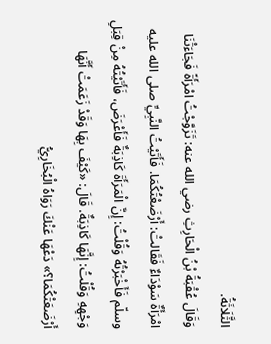الثَّلَاثَةُ.
وَقَالَ عُقْبَةُ بْنُ الْحَارِثِ رضي الله عنه: تَزَوَّجْتُ امْرَأَةً فَجَاءَتْنَا امْرَأَةٌ سَوْدَاءٌ فَقَالتْ: أَرْضَعْتُكُمَا. فَأَتَيْتُ النَّبِيِّ صلى الله عليه وسلّم فَأَخْبَرْتُهُ وَقُلْتُ: إِنَّ الْمَرَأَةَ كَاذِبَةٌ فَأَعْرَضَ، فَأَتَيْتُهُ مِنْ قِبَلِ وَجْهِهِ وَقُلْتُ: إِنَّهَا كَاذِبَةٌ. قَالَ: «كَيْفَ بِهَا وَقَدْ زَعَمَتْ أَنَّهَا أَرْضَعَتْكُمَا؟» دَعْهَا عَنْكَ رَوَاهُ الْبُخَارِيُّ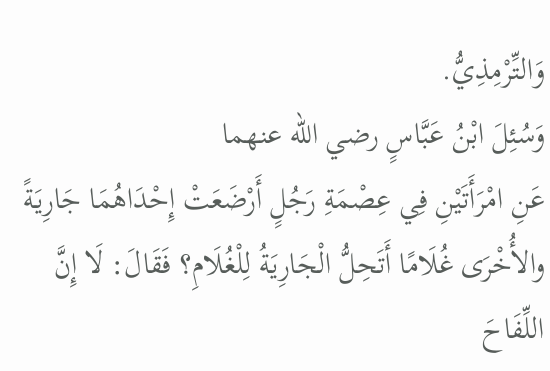وَالتِّرْمِذِيُّ.
وَسُئِلَ ابْنُ عَبَّاسٍ رضي الله عنهما
عَنِ امْرَأَتَيْنِ فِي عِصْمَةِ رَجُلٍ أَرْضَعَتْ إِحْدَاهُمَا جَارِيَةً والأُخْرَى غُلَامًا أَتَحِلُّ الْجَارِيَةُ لِلْغُلَامِ؟ فَقَالَ: لَا إِنَّ اللِّفَاحَ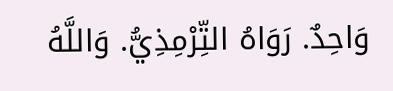وَاحِدٌ. رَوَاهُ التِّرْمِذِيُّ. وَاللَّهُ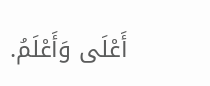أَعْلَى وَأَعْلَمُ.